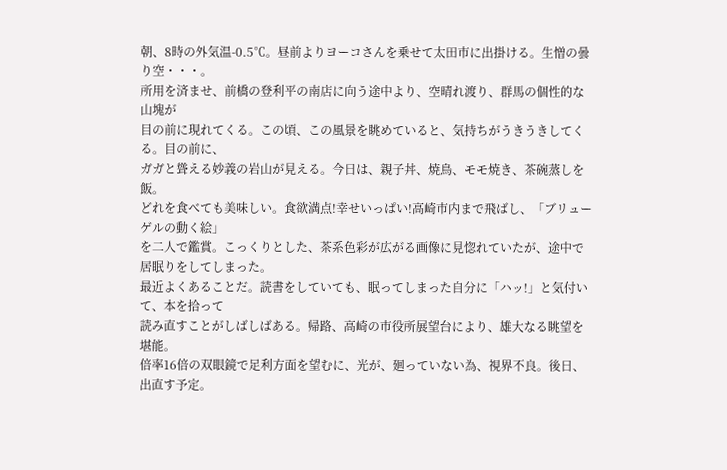朝、8時の外気温-0.5℃。昼前よりヨーコさんを乗せて太田市に出掛ける。生憎の曇り空・・・。
所用を済ませ、前橋の登利平の南店に向う途中より、空晴れ渡り、群馬の個性的な山塊が
目の前に現れてくる。この頃、この風景を眺めていると、気持ちがうきうきしてくる。目の前に、
ガガと聳える妙義の岩山が見える。今日は、親子丼、焼鳥、モモ焼き、茶碗蒸しを飯。
どれを食べても美味しい。食欲満点!幸せいっぱい!高崎市内まで飛ばし、「ブリューゲルの動く絵」
を二人で鑑賞。こっくりとした、茶系色彩が広がる画像に見惚れていたが、途中で居眠りをしてしまった。
最近よくあることだ。読書をしていても、眠ってしまった自分に「ハッ!」と気付いて、本を拾って
読み直すことがしばしばある。帰路、高崎の市役所展望台により、雄大なる眺望を堪能。
倍率16倍の双眼鏡で足利方面を望むに、光が、廻っていない為、視界不良。後日、出直す予定。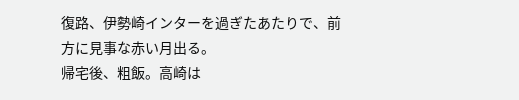復路、伊勢崎インターを過ぎたあたりで、前方に見事な赤い月出る。
帰宅後、粗飯。高崎は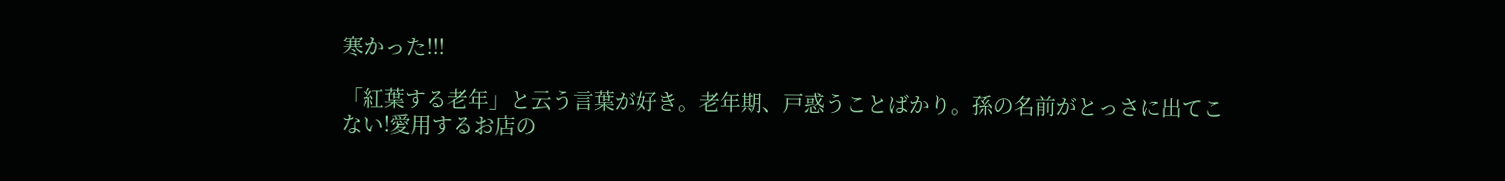寒かった!!!

「紅葉する老年」と云う言葉が好き。老年期、戸惑うことばかり。孫の名前がとっさに出てこない!愛用するお店の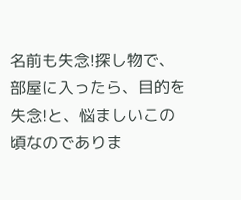名前も失念!探し物で、部屋に入ったら、目的を失念!と、悩ましいこの頃なのでありま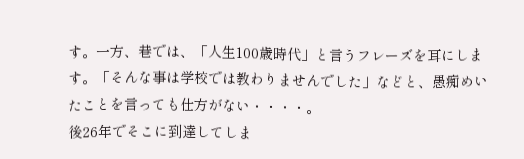す。一方、巷では、「人生100歳時代」と言うフレーズを耳にします。「そんな事は学校では教わりませんでした」などと、愚痴めいたことを言っても仕方がない・・・・。
後26年でそこに到達してしま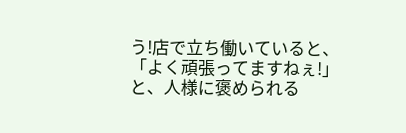う!店で立ち働いていると、「よく頑張ってますねぇ!」と、人様に褒められる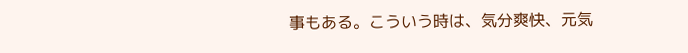事もある。こういう時は、気分爽快、元気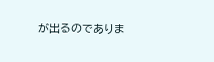が出るのでありま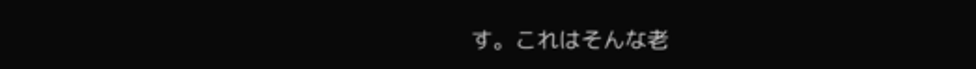す。これはそんな老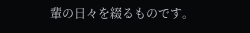輩の日々を綴るものです。